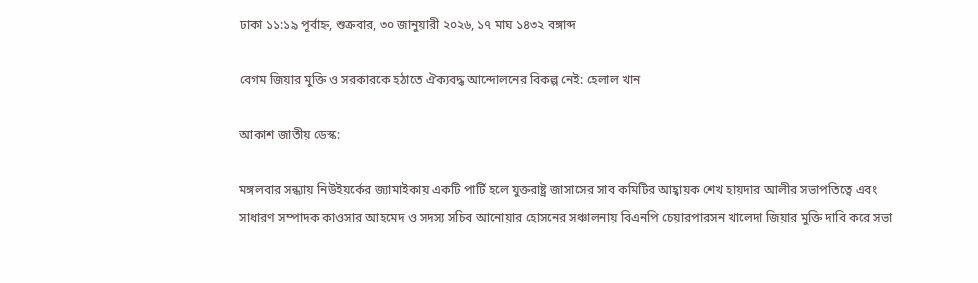ঢাকা ১১:১৯ পূর্বাহ্ন, শুক্রবার, ৩০ জানুয়ারী ২০২৬, ১৭ মাঘ ১৪৩২ বঙ্গাব্দ

বেগম জিয়ার মুক্তি ও সরকারকে হঠাতে ঐক্যবদ্ধ আন্দোলনের বিকল্প নেই: হেলাল খান

আকাশ জাতীয় ডেস্ক:

মঙ্গলবার সন্ধ্যায় নিউইয়র্কের জ্যামাইকায় একটি পার্টি হলে যুক্তরাষ্ট্র জাসাসের সাব কমিটির আহ্বায়ক শেখ হায়দার আলীর সভাপতিত্বে এবং সাধারণ সম্পাদক কাওসার আহমেদ ও সদস্য সচিব আনোয়ার হোসনের সঞ্চালনায় বিএনপি চেয়ারপারসন খালেদা জিয়ার মুক্তি দাবি করে সভা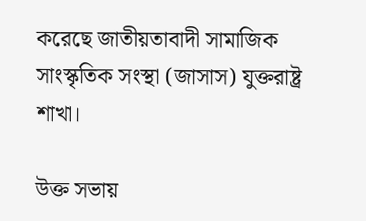করেছে জাতীয়তাবাদী সামাজিক সাংস্কৃতিক সংস্থা (জাসাস) যুক্তরাষ্ট্র শাখা।

উক্ত সভায়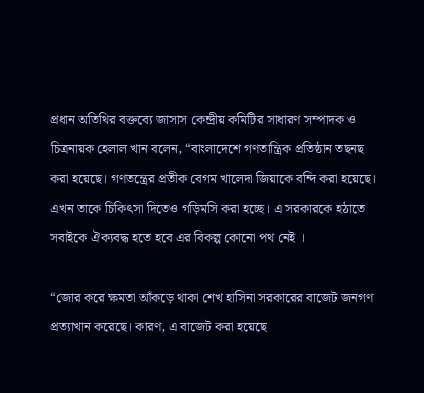প্রধান অতিথির বক্তব্যে জাসাস কেন্দ্রীয় কমিটির সাধারণ সম্পাদক ও চিত্রনায়ক হেলাল খান বলেন, “বাংলাদেশে গণতান্ত্রিক প্রতিষ্ঠান তছনছ করা হয়েছে। গণতন্ত্রের প্রতীক বেগম খালেদা জিয়াকে বন্দি করা হয়েছে। এখন তাকে চিকিৎসা দিতেও গড়িমসি করা হচ্ছে। এ সরকারকে হঠাতে সবাইকে ঐক্যবদ্ধ হতে হবে এর বিকল্প কোনো পথ নেই ।

“জোর করে ক্ষমতা আঁকড়ে থাকা শেখ হাসিনা সরকারের বাজেট জনগণ প্রত্যাখান করেছে। কারণ, এ বাজেট করা হয়েছে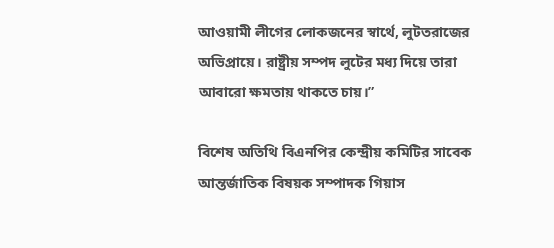আওয়ামী লীগের লোকজনের স্বার্থে, লুটতরাজের অভিপ্রায়ে। রাষ্ট্রীয় সম্পদ লুটের মধ্য দিয়ে তারা আবারো ক্ষমতায় থাকতে চায়।”

বিশেষ অতিথি বিএনপির কেন্দ্রীয় কমিটির সাবেক আন্তর্জাতিক বিষয়ক সম্পাদক গিয়াস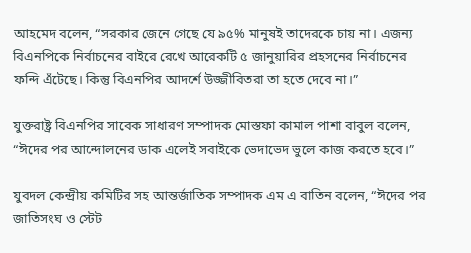আহমেদ বলেন, “সরকার জেনে গেছে যে ৯৫% মানুষই তাদেরকে চায় না। এজন্য বিএনপিকে নির্বাচনের বাইরে রেখে আরেকটি ৫ জানুয়ারির প্রহসনের নির্বাচনের ফন্দি এঁটেছে। কিন্তু বিএনপির আদর্শে উজ্জীবিতরা তা হতে দেবে না।”

যুক্তরাষ্ট্র বিএনপির সাবেক সাধারণ সম্পাদক মোস্তফা কামাল পাশা বাবুল বলেন, “ঈদের পর আন্দোলনের ডাক এলেই সবাইকে ভেদাভেদ ভুলে কাজ করতে হবে।”

যুবদল কেন্দ্রীয় কমিটির সহ আন্তর্জাতিক সম্পাদক এম এ বাতিন বলেন, “ঈদের পর জাতিসংঘ ও স্টেট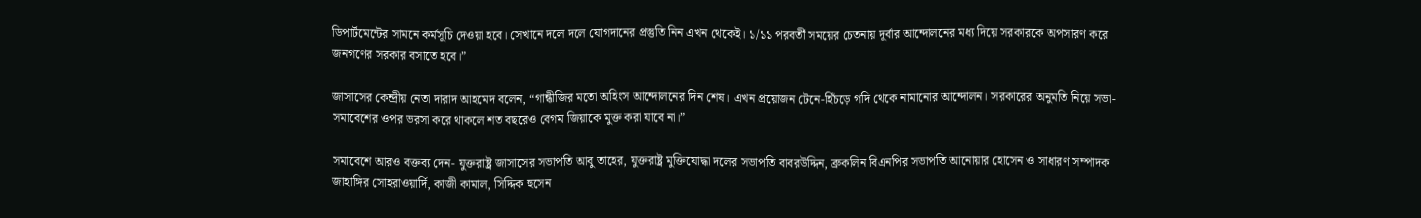ডিপার্টমেন্টের সামনে কর্মসূচি দেওয়া হবে। সেখানে দলে দলে যোগদানের প্রস্তুতি নিন এখন থেকেই। ১/১১ পরবর্তী সময়ের চেতনায় দূর্বার আন্দোলনের মধ্য দিয়ে সরকারকে অপসারণ করে জনগণের সরকার বসাতে হবে।”

জাসাসের কেন্দ্রীয় নেতা দারাদ আহমেদ বলেন, “গান্ধীজির মতো অহিংস আন্দোলনের দিন শেষ। এখন প্রয়োজন টেনে-হিঁচড়ে গদি থেকে নামানোর আন্দোলন। সরকারের অনুমতি নিয়ে সভা-সমাবেশের ওপর ভরসা করে থাকলে শত বছরেও বেগম জিয়াকে মুক্ত করা যাবে না।”

সমাবেশে আরও বক্তব্য দেন- যুক্তরাষ্ট্র জাসাসের সভাপতি আবু তাহের, যুক্তরাষ্ট্র মুক্তিযোদ্ধা দলের সভাপতি বাবরউদ্দিন, ব্রুকলিন বিএনপির সভাপতি আনোয়ার হোসেন ও সাধারণ সম্পাদক জাহাঙ্গির সোহরাওয়ার্দি, কাজী কামাল, সিদ্দিক হুসেন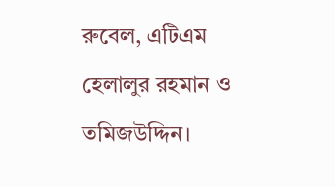রুবেল, এটিএম হেলালুর রহমান ও তমিজউদ্দিন।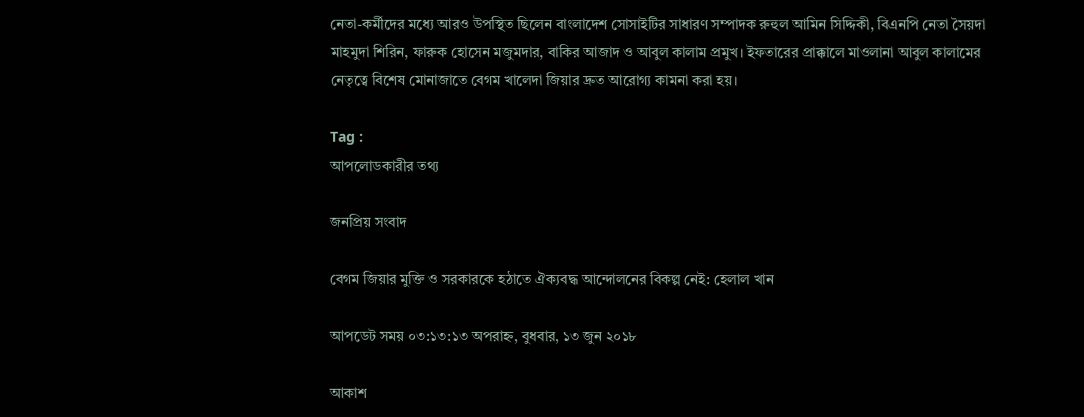নেতা-কর্মীদের মধ্যে আরও উপস্থিত ছিলেন বাংলাদেশ সোসাইটির সাধারণ সম্পাদক রুহুল আমিন সিদ্দিকী, বিএনপি নেতা সৈয়দা মাহমুদা শিরিন, ফারুক হোসেন মজুমদার, বাকির আজাদ ও আবুল কালাম প্রমুখ। ইফতারের প্রাক্কালে মাওলানা আবুল কালামের নেতৃত্বে বিশেষ মোনাজাতে বেগম খালেদা জিয়ার দ্রুত আরোগ্য কামনা করা হয়।

Tag :
আপলোডকারীর তথ্য

জনপ্রিয় সংবাদ

বেগম জিয়ার মুক্তি ও সরকারকে হঠাতে ঐক্যবদ্ধ আন্দোলনের বিকল্প নেই: হেলাল খান

আপডেট সময় ০৩:১৩:১৩ অপরাহ্ন, বুধবার, ১৩ জুন ২০১৮

আকাশ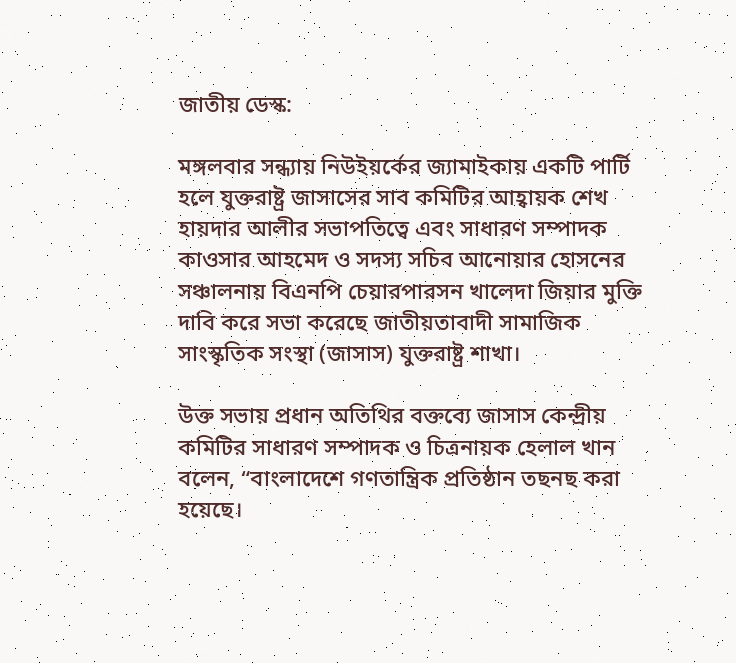জাতীয় ডেস্ক:

মঙ্গলবার সন্ধ্যায় নিউইয়র্কের জ্যামাইকায় একটি পার্টি হলে যুক্তরাষ্ট্র জাসাসের সাব কমিটির আহ্বায়ক শেখ হায়দার আলীর সভাপতিত্বে এবং সাধারণ সম্পাদক কাওসার আহমেদ ও সদস্য সচিব আনোয়ার হোসনের সঞ্চালনায় বিএনপি চেয়ারপারসন খালেদা জিয়ার মুক্তি দাবি করে সভা করেছে জাতীয়তাবাদী সামাজিক সাংস্কৃতিক সংস্থা (জাসাস) যুক্তরাষ্ট্র শাখা।

উক্ত সভায় প্রধান অতিথির বক্তব্যে জাসাস কেন্দ্রীয় কমিটির সাধারণ সম্পাদক ও চিত্রনায়ক হেলাল খান বলেন, “বাংলাদেশে গণতান্ত্রিক প্রতিষ্ঠান তছনছ করা হয়েছে।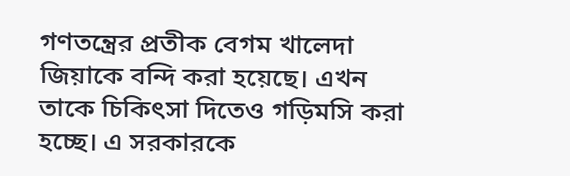গণতন্ত্রের প্রতীক বেগম খালেদা জিয়াকে বন্দি করা হয়েছে। এখন তাকে চিকিৎসা দিতেও গড়িমসি করা হচ্ছে। এ সরকারকে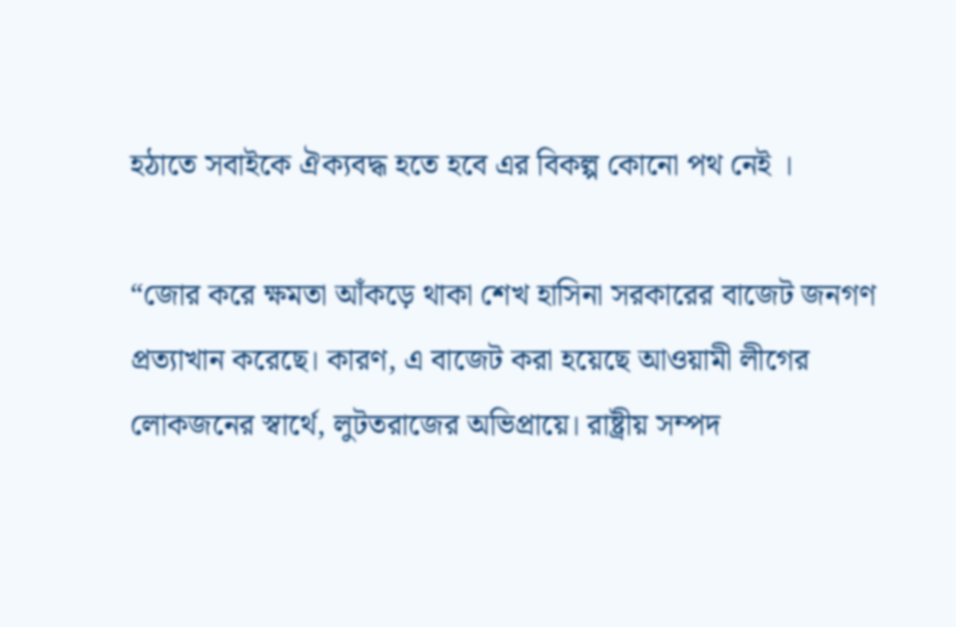হঠাতে সবাইকে ঐক্যবদ্ধ হতে হবে এর বিকল্প কোনো পথ নেই ।

“জোর করে ক্ষমতা আঁকড়ে থাকা শেখ হাসিনা সরকারের বাজেট জনগণ প্রত্যাখান করেছে। কারণ, এ বাজেট করা হয়েছে আওয়ামী লীগের লোকজনের স্বার্থে, লুটতরাজের অভিপ্রায়ে। রাষ্ট্রীয় সম্পদ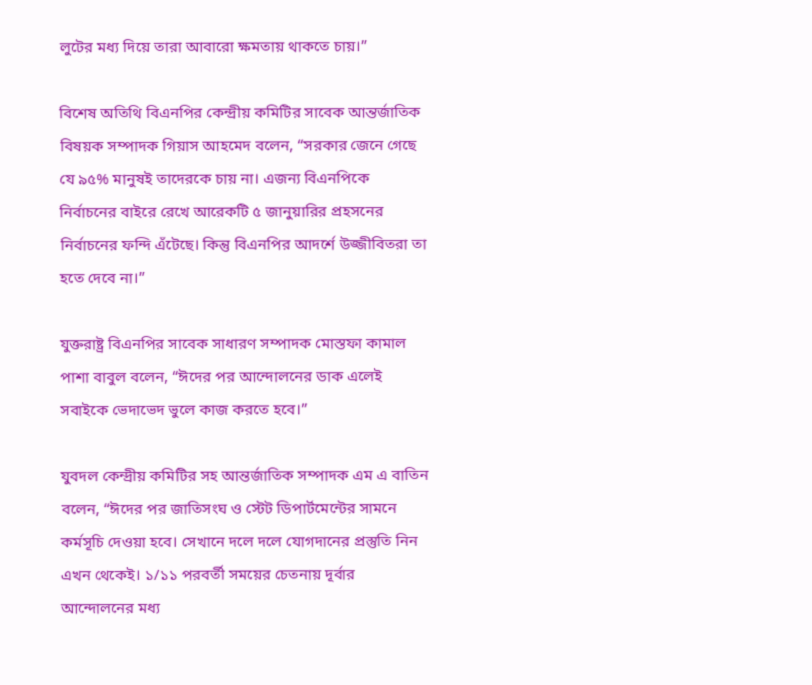লুটের মধ্য দিয়ে তারা আবারো ক্ষমতায় থাকতে চায়।”

বিশেষ অতিথি বিএনপির কেন্দ্রীয় কমিটির সাবেক আন্তর্জাতিক বিষয়ক সম্পাদক গিয়াস আহমেদ বলেন, “সরকার জেনে গেছে যে ৯৫% মানুষই তাদেরকে চায় না। এজন্য বিএনপিকে নির্বাচনের বাইরে রেখে আরেকটি ৫ জানুয়ারির প্রহসনের নির্বাচনের ফন্দি এঁটেছে। কিন্তু বিএনপির আদর্শে উজ্জীবিতরা তা হতে দেবে না।”

যুক্তরাষ্ট্র বিএনপির সাবেক সাধারণ সম্পাদক মোস্তফা কামাল পাশা বাবুল বলেন, “ঈদের পর আন্দোলনের ডাক এলেই সবাইকে ভেদাভেদ ভুলে কাজ করতে হবে।”

যুবদল কেন্দ্রীয় কমিটির সহ আন্তর্জাতিক সম্পাদক এম এ বাতিন বলেন, “ঈদের পর জাতিসংঘ ও স্টেট ডিপার্টমেন্টের সামনে কর্মসূচি দেওয়া হবে। সেখানে দলে দলে যোগদানের প্রস্তুতি নিন এখন থেকেই। ১/১১ পরবর্তী সময়ের চেতনায় দূর্বার আন্দোলনের মধ্য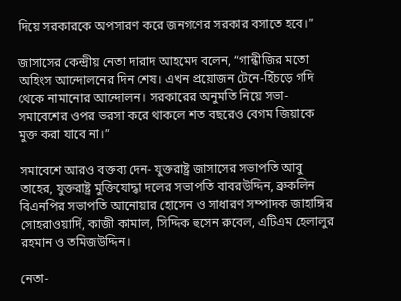দিয়ে সরকারকে অপসারণ করে জনগণের সরকার বসাতে হবে।”

জাসাসের কেন্দ্রীয় নেতা দারাদ আহমেদ বলেন, “গান্ধীজির মতো অহিংস আন্দোলনের দিন শেষ। এখন প্রয়োজন টেনে-হিঁচড়ে গদি থেকে নামানোর আন্দোলন। সরকারের অনুমতি নিয়ে সভা-সমাবেশের ওপর ভরসা করে থাকলে শত বছরেও বেগম জিয়াকে মুক্ত করা যাবে না।”

সমাবেশে আরও বক্তব্য দেন- যুক্তরাষ্ট্র জাসাসের সভাপতি আবু তাহের, যুক্তরাষ্ট্র মুক্তিযোদ্ধা দলের সভাপতি বাবরউদ্দিন, ব্রুকলিন বিএনপির সভাপতি আনোয়ার হোসেন ও সাধারণ সম্পাদক জাহাঙ্গির সোহরাওয়ার্দি, কাজী কামাল, সিদ্দিক হুসেন রুবেল, এটিএম হেলালুর রহমান ও তমিজউদ্দিন।

নেতা-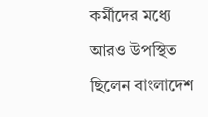কর্মীদের মধ্যে আরও উপস্থিত ছিলেন বাংলাদেশ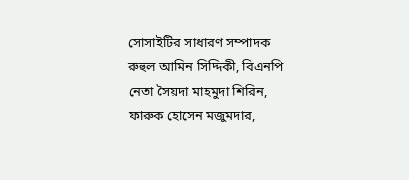সোসাইটির সাধারণ সম্পাদক রুহুল আমিন সিদ্দিকী, বিএনপি নেতা সৈয়দা মাহমুদা শিরিন, ফারুক হোসেন মজুমদার,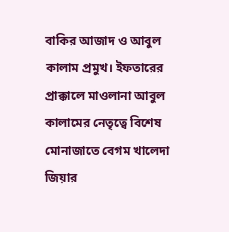বাকির আজাদ ও আবুল কালাম প্রমুখ। ইফতারের প্রাক্কালে মাওলানা আবুল কালামের নেতৃত্বে বিশেষ মোনাজাতে বেগম খালেদা জিয়ার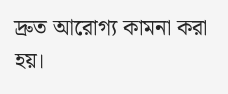দ্রুত আরোগ্য কামনা করা হয়।